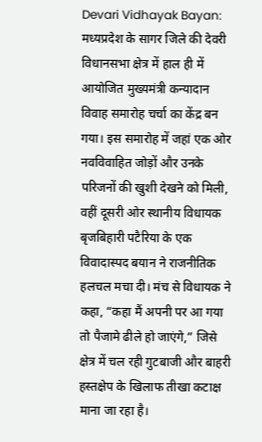Devari Vidhayak Bayan: मध्यप्रदेश के सागर जिले की देवरी विधानसभा क्षेत्र में हाल ही में आयोजित मुख्यमंत्री कन्यादान विवाह समारोह चर्चा का केंद्र बन गया। इस समारोह में जहां एक ओर नवविवाहित जोड़ों और उनके परिजनों की खुशी देखने को मिली, वहीं दूसरी ओर स्थानीय विधायक बृजबिहारी पटैरिया के एक विवादास्पद बयान ने राजनीतिक हलचल मचा दी। मंच से विधायक ने कहा, “कहा मैं अपनी पर आ गया तो पैजामे ढीले हो जाएंगे,” जिसे क्षेत्र में चल रही गुटबाजी और बाहरी हस्तक्षेप के खिलाफ तीखा कटाक्ष माना जा रहा है।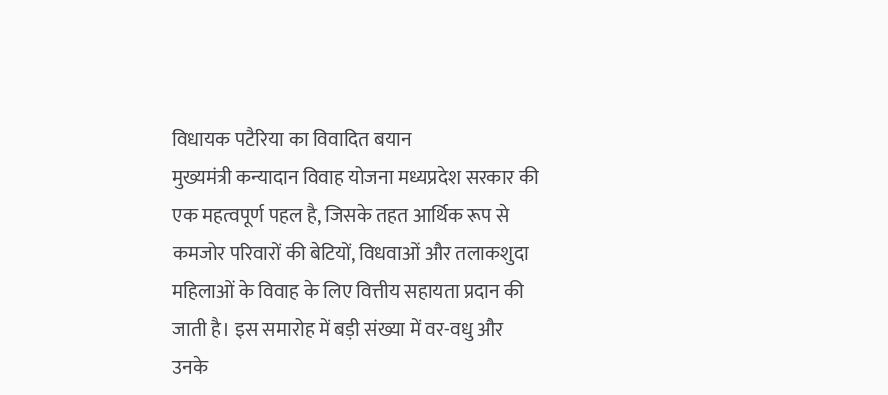विधायक पटैरिया का विवादित बयान
मुख्यमंत्री कन्यादान विवाह योजना मध्यप्रदेश सरकार की एक महत्वपूर्ण पहल है, जिसके तहत आर्थिक रूप से कमजोर परिवारों की बेटियों, विधवाओं और तलाकशुदा महिलाओं के विवाह के लिए वित्तीय सहायता प्रदान की जाती है। इस समारोह में बड़ी संख्या में वर-वधु और उनके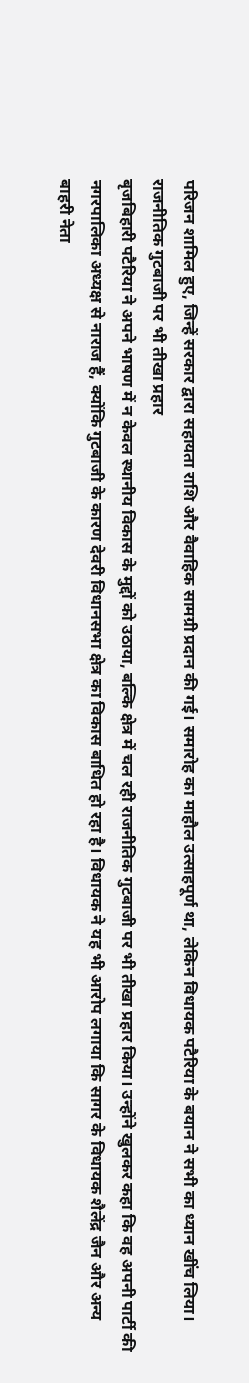परिजन शामिल हुए, जिन्हें सरकार द्वारा सहायता राशि और वैवाहिक सामग्री प्रदान की गई। समारोह का माहौल उत्साहपूर्ण था, लेकिन विधायक पटैरिया के बयान ने सभी का ध्यान खींच लिया।
राजनीतिक गुटबाजी पर भी तीखा प्रहार
बृजबिहारी पटैरिया ने अपने भाषण में न केवल स्थानीय विकास के मुद्दों को उठाया, बल्कि क्षेत्र में चल रही राजनीतिक गुटबाजी पर भी तीखा प्रहार किया। उन्होंने खुलकर कहा कि वह अपनी पार्टी की नगरपालिका अध्यक्ष से नाराज हैं, क्योंकि गुटबाजी के कारण देवरी विधानसभा क्षेत्र का विकास बाधित हो रहा है। विधायक ने यह भी आरोप लगाया कि सागर के विधायक शैलेंद्र जैन और अन्य बाहरी नेता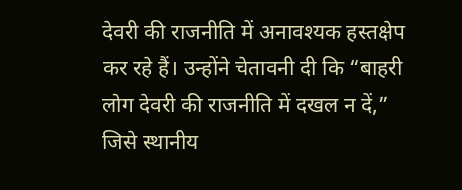देवरी की राजनीति में अनावश्यक हस्तक्षेप कर रहे हैं। उन्होंने चेतावनी दी कि “बाहरी लोग देवरी की राजनीति में दखल न दें,” जिसे स्थानीय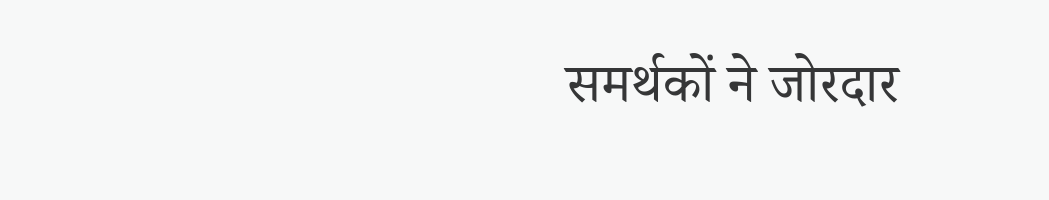समर्थकों ने जोरदार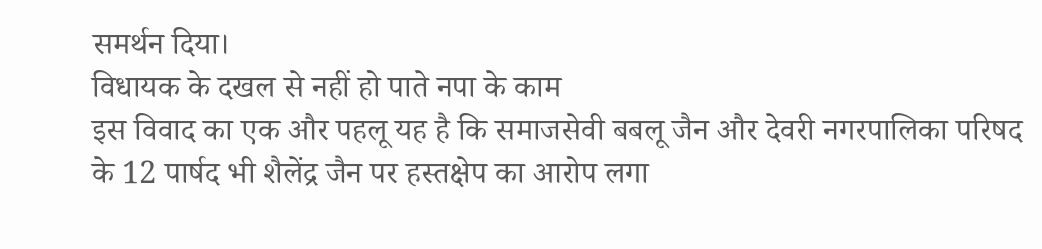समर्थन दिया।
विधायक के दखल से नहीं हो पाते नपा के काम
इस विवाद का एक और पहलू यह है कि समाजसेवी बबलू जैन और देवरी नगरपालिका परिषद के 12 पार्षद भी शैलेंद्र जैन पर हस्तक्षेप का आरोप लगा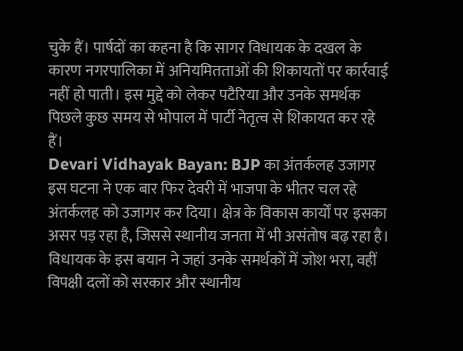चुके हैं। पार्षदों का कहना है कि सागर विधायक के दखल के कारण नगरपालिका में अनियमितताओं की शिकायतों पर कार्रवाई नहीं हो पाती। इस मुद्दे को लेकर पटैरिया और उनके समर्थक पिछले कुछ समय से भोपाल में पार्टी नेतृत्व से शिकायत कर रहे हैं।
Devari Vidhayak Bayan: BJP का अंतर्कलह उजागर
इस घटना ने एक बार फिर देवरी में भाजपा के भीतर चल रहे अंतर्कलह को उजागर कर दिया। क्षेत्र के विकास कार्यों पर इसका असर पड़ रहा है, जिससे स्थानीय जनता में भी असंतोष बढ़ रहा है। विधायक के इस बयान ने जहां उनके समर्थकों में जोश भरा, वहीं विपक्षी दलों को सरकार और स्थानीय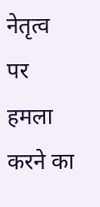नेतृत्व पर हमला करने का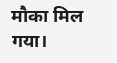मौका मिल गया।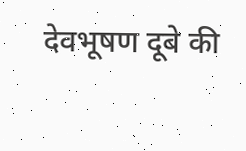देवभूषण दूबे की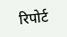रिपोर्ट